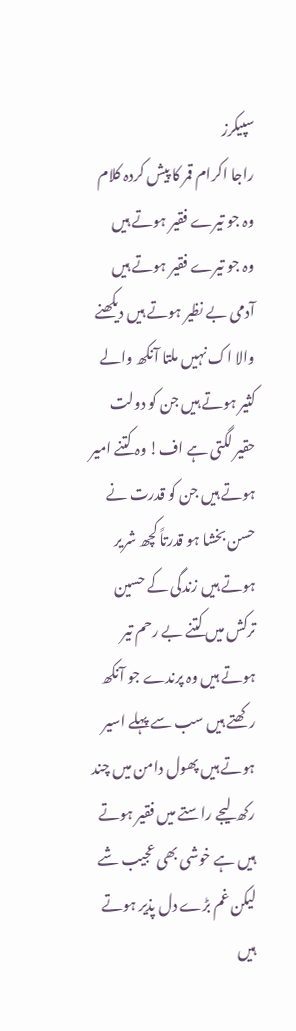سپیکرز
راجا اکرام قمر کا پیش کردہ کلام
وہ جو تیرے فقیر ہوتے ہیں
وہ جو تیرے فقیر ہوتے ہیں آدمی بے نظیر ہوتے ہیں دیکھنے والا اک نہیں ملتا آنکھ والے کثیر ہوتے ہیں جن کو دولت حقیر لگتی ہے اف! وہ کتنے امیر ہوتے ہیں جن کو قدرت نے حسن بخشا ہو قدرتاً کچھ شریر ہوتے ہیں زندگی کے حسین ترکش میں کتنے بے رحم تیر ہوتے ہیں وہ پرندے جو آنکھ رکھتے ہیں سب سے پہلے اسیر ہوتے ہیں پھول دامن میں چند رکھ لیجے راستے میں فقیر ہوتے ہیں ہے خوشی بھی عجیب شے لیکن غم بڑے دل پذیر ہوتے ہیں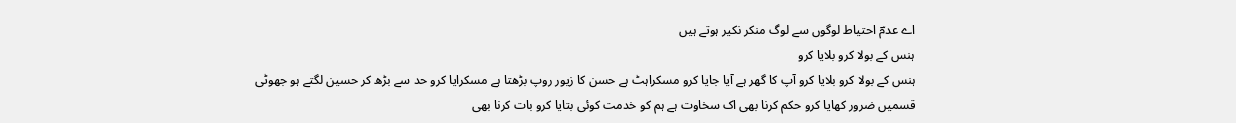اے عدمؔ احتیاط لوگوں سے لوگ منکر نکیر ہوتے ہیں
ہنس کے بولا کرو بلایا کرو
ہنس کے بولا کرو بلایا کرو آپ کا گھر ہے آیا جایا کرو مسکراہٹ ہے حسن کا زیور روپ بڑھتا ہے مسکرایا کرو حد سے بڑھ کر حسین لگتے ہو جھوٹی قسمیں ضرور کھایا کرو حکم کرنا بھی اک سخاوت ہے ہم کو خدمت کوئی بتایا کرو بات کرنا بھی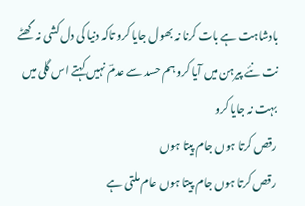بادشاہت ہے بات کرنا نہ بھول جایا کرو تاکہ دنیا کی دل کشی نہ گھٹے نت نئے پیرہن میں آیا کرو ہم حسد سے عدمؔ نہیں کہتے اس گلی میں بہت نہ جایا کرو
رقص کرتا ہوں جام پیتا ہوں
رقص کرتا ہوں جام پیتا ہوں عام ملتی ہے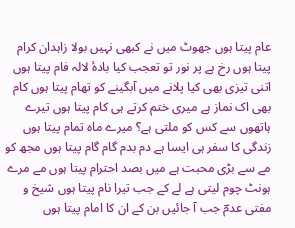عام پیتا ہوں جھوٹ میں نے کبھی نہیں بولا زاہدان کرام پیتا ہوں رخ ہے پر نور تو تعجب کیا بادۂ لالہ فام پیتا ہوں اتنی تیزی بھی کیا پلانے میں آبگینے کو تھام پیتا ہوں کام بھی اک نماز ہے میری ختم کرتے ہی کام پیتا ہوں تیرے ہاتھوں سے کس کو ملتی ہے؟ میرے ماہ تمام پیتا ہوں زندگی کا سفر ہی ایسا ہے دم بدم گام گام پیتا ہوں مجھ کو مے سے بڑی محبت ہے میں بصد احترام پیتا ہوں مے مرے ہونٹ چوم لیتی ہے لے کے جب تیرا نام پیتا ہوں شیخ و مفتی عدمؔ جب آ جائیں بن کے ان کا امام پیتا ہوں